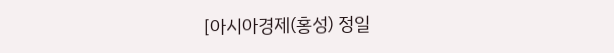[아시아경제(홍성) 정일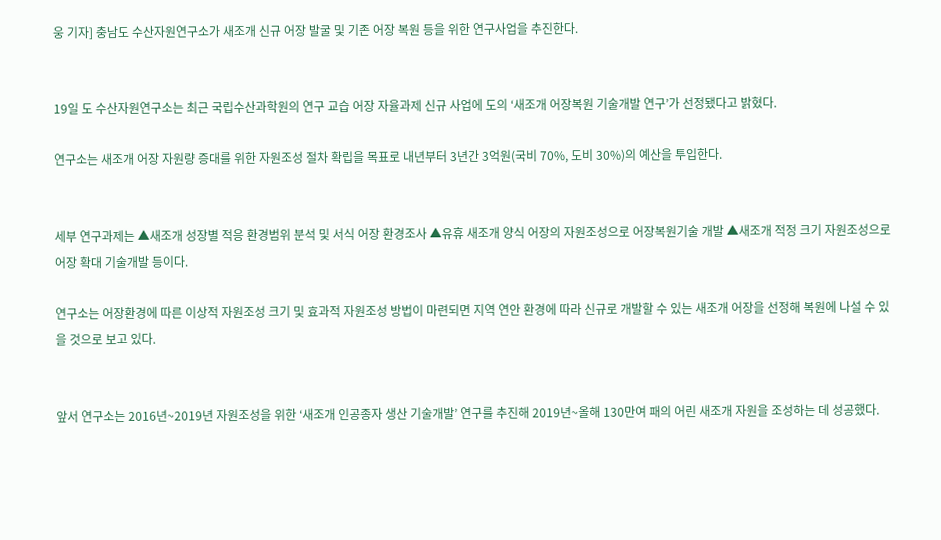웅 기자] 충남도 수산자원연구소가 새조개 신규 어장 발굴 및 기존 어장 복원 등을 위한 연구사업을 추진한다.


19일 도 수산자원연구소는 최근 국립수산과학원의 연구 교습 어장 자율과제 신규 사업에 도의 ‘새조개 어장복원 기술개발 연구’가 선정됐다고 밝혔다.

연구소는 새조개 어장 자원량 증대를 위한 자원조성 절차 확립을 목표로 내년부터 3년간 3억원(국비 70%, 도비 30%)의 예산을 투입한다.


세부 연구과제는 ▲새조개 성장별 적응 환경범위 분석 및 서식 어장 환경조사 ▲유휴 새조개 양식 어장의 자원조성으로 어장복원기술 개발 ▲새조개 적정 크기 자원조성으로 어장 확대 기술개발 등이다.

연구소는 어장환경에 따른 이상적 자원조성 크기 및 효과적 자원조성 방법이 마련되면 지역 연안 환경에 따라 신규로 개발할 수 있는 새조개 어장을 선정해 복원에 나설 수 있을 것으로 보고 있다.


앞서 연구소는 2016년~2019년 자원조성을 위한 ‘새조개 인공종자 생산 기술개발’ 연구를 추진해 2019년~올해 130만여 패의 어린 새조개 자원을 조성하는 데 성공했다.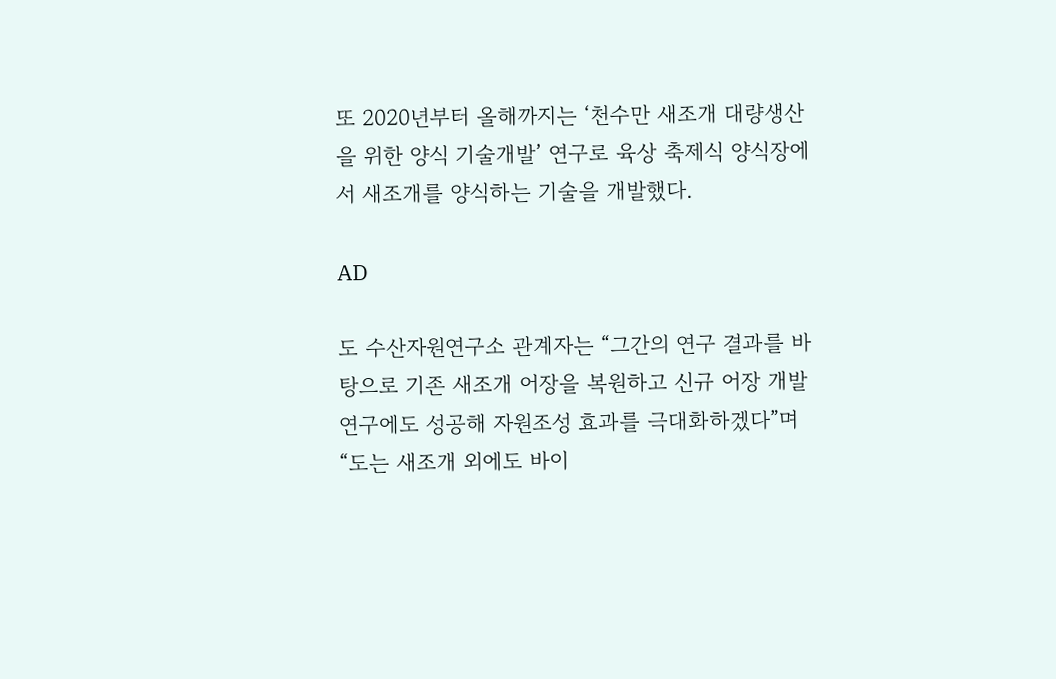또 2020년부터 올해까지는 ‘천수만 새조개 대량생산을 위한 양식 기술개발’ 연구로 육상 축제식 양식장에서 새조개를 양식하는 기술을 개발했다.

AD

도 수산자원연구소 관계자는 “그간의 연구 결과를 바탕으로 기존 새조개 어장을 복원하고 신규 어장 개발 연구에도 성공해 자원조성 효과를 극대화하겠다”며 “도는 새조개 외에도 바이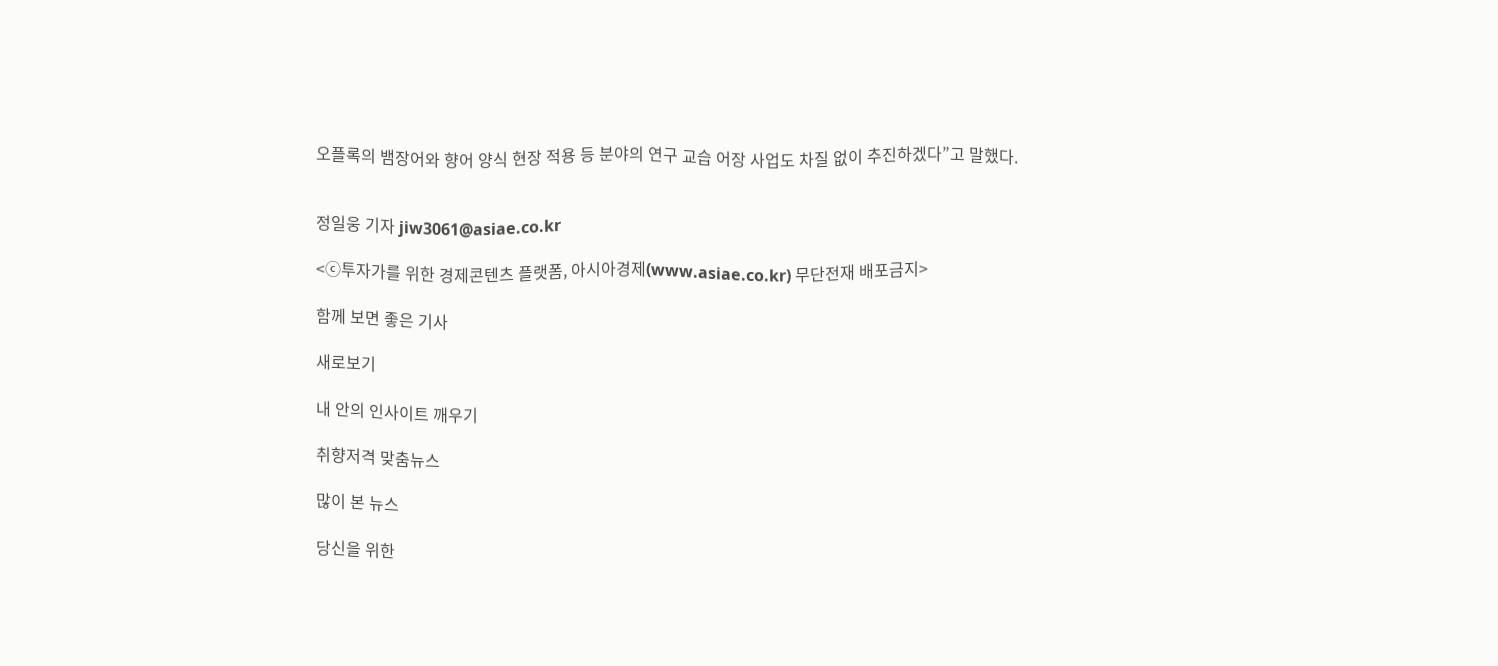오플록의 뱀장어와 향어 양식 현장 적용 등 분야의 연구 교습 어장 사업도 차질 없이 추진하겠다”고 말했다.


정일웅 기자 jiw3061@asiae.co.kr

<ⓒ투자가를 위한 경제콘텐츠 플랫폼, 아시아경제(www.asiae.co.kr) 무단전재 배포금지>

함께 보면 좋은 기사

새로보기

내 안의 인사이트 깨우기

취향저격 맞춤뉴스

많이 본 뉴스

당신을 위한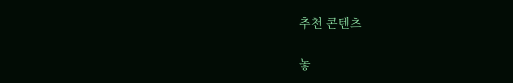추천 콘텐츠

놓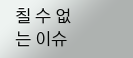칠 수 없는 이슈